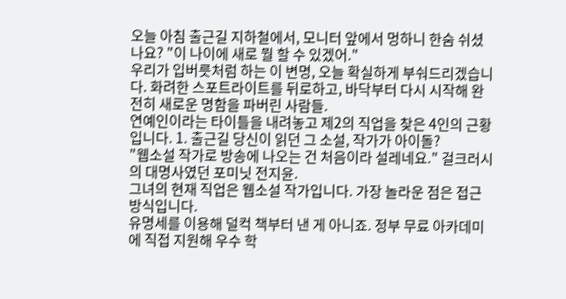오늘 아침 출근길 지하철에서, 모니터 앞에서 멍하니 한숨 쉬셨나요? "이 나이에 새로 뭘 할 수 있겠어."
우리가 입버릇처럼 하는 이 변명, 오늘 확실하게 부숴드리겠습니다. 화려한 스포트라이트를 뒤로하고, 바닥부터 다시 시작해 완전히 새로운 명함을 파버린 사람들.
연예인이라는 타이틀을 내려놓고 제2의 직업을 찾은 4인의 근황입니다. 1. 출근길 당신이 읽던 그 소설, 작가가 아이돌?
"웹소설 작가로 방송에 나오는 건 처음이라 설레네요." 걸크러시의 대명사였던 포미닛 전지윤.
그녀의 현재 직업은 웹소설 작가입니다. 가장 놀라운 점은 접근 방식입니다.
유명세를 이용해 덜컥 책부터 낸 게 아니죠. 정부 무료 아카데미에 직접 지원해 우수 학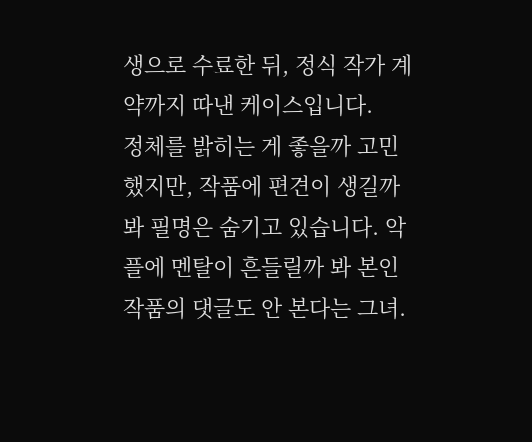생으로 수료한 뒤, 정식 작가 계약까지 따낸 케이스입니다.
정체를 밝히는 게 좋을까 고민했지만, 작품에 편견이 생길까 봐 필명은 숨기고 있습니다. 악플에 멘탈이 흔들릴까 봐 본인 작품의 댓글도 안 본다는 그녀.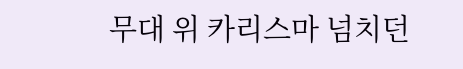무대 위 카리스마 넘치던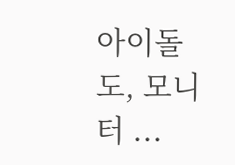아이돌도, 모니터 ...